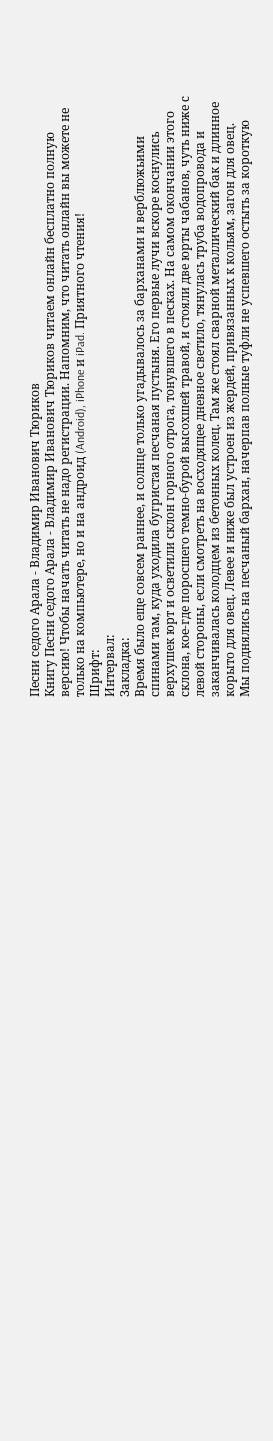Песни седого Арала - Владимир Иванович Тюриков
Книгу Песни седого Арала - Владимир Иванович Тюриков читаем онлайн бесплатно полную версию! Чтобы начать читать не надо регистрации. Напомним, что читать онлайн вы можете не только на компьютере, но и на андроид (Android), iPhone и iPad. Приятного чтения!
Шрифт:
Интервал:
Закладка:
Время было еще совсем раннее, и солнце только угадывалось за барханами и верблюжьими спинами там, куда уходила бугристая песчаная пустыня. Его первые лучи вскоре коснулись верхушек юрт и осветили склон горного отрога, тонувшего в песках. На самом окончании этого склона, кое-где поросшего темно-бурой высохшей травой, и стояли две юрты чабанов, чуть ниже с левой стороны, если смотреть на восходящее дневное светило, тянулась труба водопровода и заканчивалась колодцем из бетонных колец. Там же стоял сварной металлический бак и длинное корыто для овец. Левее и ниже был устроен из жердей, привязанных к кольям, загон для овец.
Мы поднялись на песчаный бархан, начерпав полные туфли не успевшего остыть за короткую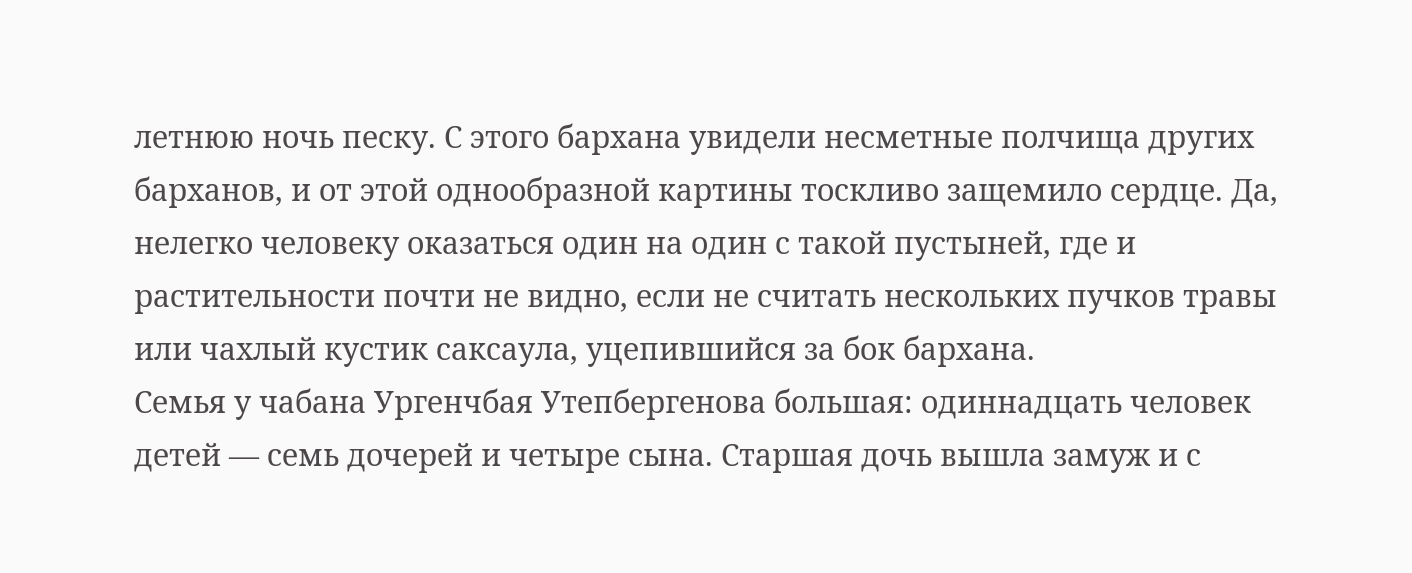летнюю ночь песку. С этого бархана увидели несметные полчища других барханов, и от этой однообразной картины тоскливо защемило сердце. Да, нелегко человеку оказаться один на один с такой пустыней, где и растительности почти не видно, если не считать нескольких пучков травы или чахлый кустик саксаула, уцепившийся за бок бархана.
Семья у чабана Ургенчбая Утепбергенова большая: одиннадцать человек детей — семь дочерей и четыре сына. Старшая дочь вышла замуж и с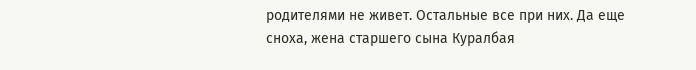родителями не живет. Остальные все при них. Да еще сноха, жена старшего сына Куралбая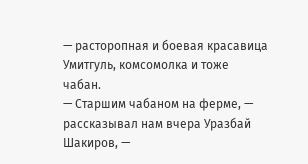— расторопная и боевая красавица Умитгуль, комсомолка и тоже чабан.
— Старшим чабаном на ферме, — рассказывал нам вчера Уразбай Шакиров, —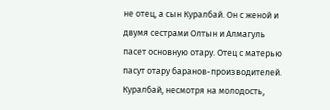не отец, а сын Куралбай. Он с женой и двумя сестрами Олтын и Алмагуль пасет основную отару. Отец с матерью пасут отару баранов-производителей. Куралбай, несмотря на молодость,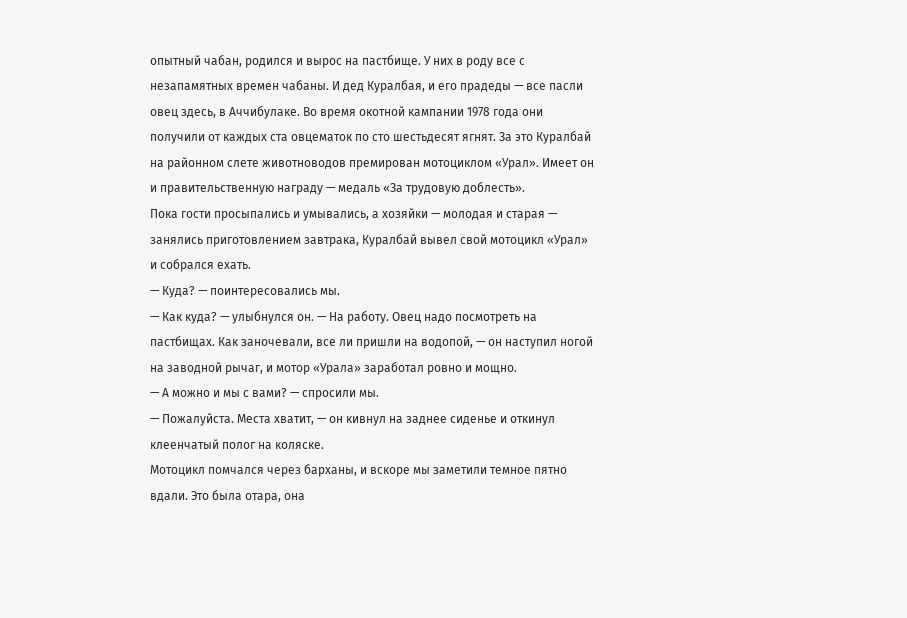опытный чабан, родился и вырос на пастбище. У них в роду все с незапамятных времен чабаны. И дед Куралбая, и его прадеды — все пасли овец здесь, в Аччибулаке. Во время окотной кампании 1978 года они получили от каждых ста овцематок по сто шестьдесят ягнят. За это Куралбай на районном слете животноводов премирован мотоциклом «Урал». Имеет он и правительственную награду — медаль «За трудовую доблесть».
Пока гости просыпались и умывались, а хозяйки — молодая и старая — занялись приготовлением завтрака, Куралбай вывел свой мотоцикл «Урал» и собрался ехать.
— Куда? — поинтересовались мы.
— Как куда? — улыбнулся он. — На работу. Овец надо посмотреть на пастбищах. Как заночевали, все ли пришли на водопой, — он наступил ногой на заводной рычаг, и мотор «Урала» заработал ровно и мощно.
— А можно и мы с вами? — спросили мы.
— Пожалуйста. Места хватит, — он кивнул на заднее сиденье и откинул клеенчатый полог на коляске.
Мотоцикл помчался через барханы, и вскоре мы заметили темное пятно вдали. Это была отара, она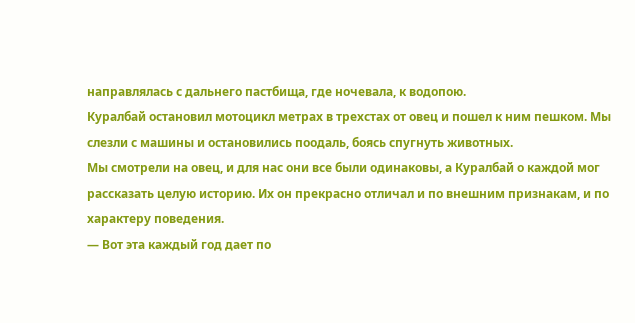направлялась с дальнего пастбища, где ночевала, к водопою.
Куралбай остановил мотоцикл метрах в трехстах от овец и пошел к ним пешком. Мы слезли с машины и остановились поодаль, боясь спугнуть животных.
Мы смотрели на овец, и для нас они все были одинаковы, а Куралбай о каждой мог рассказать целую историю. Их он прекрасно отличал и по внешним признакам, и по характеру поведения.
— Вот эта каждый год дает по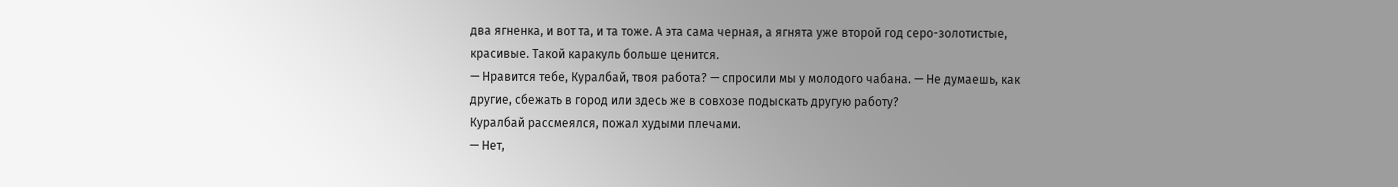два ягненка, и вот та, и та тоже. А эта сама черная, а ягнята уже второй год серо-золотистые, красивые. Такой каракуль больше ценится.
— Нравится тебе, Куралбай, твоя работа? — спросили мы у молодого чабана. — Не думаешь, как другие, сбежать в город или здесь же в совхозе подыскать другую работу?
Куралбай рассмеялся, пожал худыми плечами.
— Нет,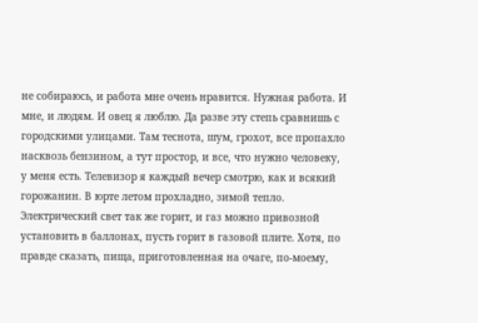не собираюсь, и работа мне очень нравится. Нужная работа. И мне, и людям. И овец я люблю. Да разве эту степь сравнишь с городскими улицами. Там теснота, шум, грохот, все пропахло насквозь бензином, а тут простор, и все, что нужно человеку, у меня есть. Телевизор я каждый вечер смотрю, как и всякий горожанин. В юрте летом прохладно, зимой тепло. Электрический свет так же горит, и газ можно привозной установить в баллонах, пусть горит в газовой плите. Хотя, по правде сказать, пища, приготовленная на очаге, по-моему,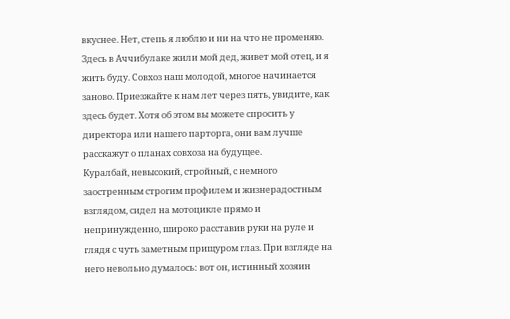вкуснее. Нет, степь я люблю и ни на что не променяю. Здесь в Аччибулаке жили мой дед, живет мой отец, и я жить буду. Совхоз наш молодой, многое начинается заново. Приезжайте к нам лет через пять, увидите, как здесь будет. Хотя об этом вы можете спросить у директора или нашего парторга, они вам лучше расскажут о планах совхоза на будущее.
Куралбай, невысокий, стройный, с немного заостренным строгим профилем и жизнерадостным взглядом, сидел на мотоцикле прямо и непринужденно, широко расставив руки на руле и глядя с чуть заметным прищуром глаз. При взгляде на него невольно думалось: вот он, истинный хозяин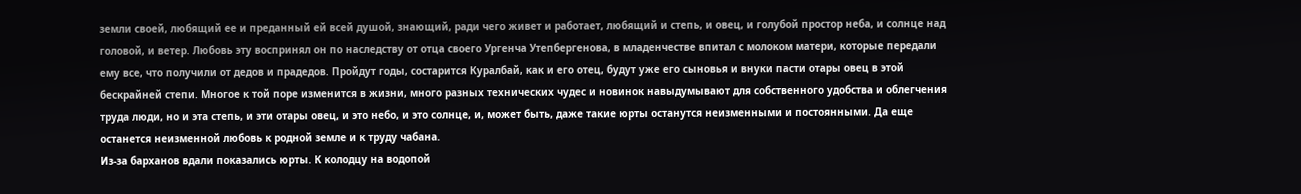земли своей, любящий ее и преданный ей всей душой, знающий, ради чего живет и работает, любящий и степь, и овец, и голубой простор неба, и солнце над головой, и ветер. Любовь эту воспринял он по наследству от отца своего Ургенча Утепбергенова, в младенчестве впитал с молоком матери, которые передали ему все, что получили от дедов и прадедов. Пройдут годы, состарится Куралбай, как и его отец, будут уже его сыновья и внуки пасти отары овец в этой бескрайней степи. Многое к той поре изменится в жизни, много разных технических чудес и новинок навыдумывают для собственного удобства и облегчения труда люди, но и эта степь, и эти отары овец, и это небо, и это солнце, и, может быть, даже такие юрты останутся неизменными и постоянными. Да еще останется неизменной любовь к родной земле и к труду чабана.
Из-за барханов вдали показались юрты. К колодцу на водопой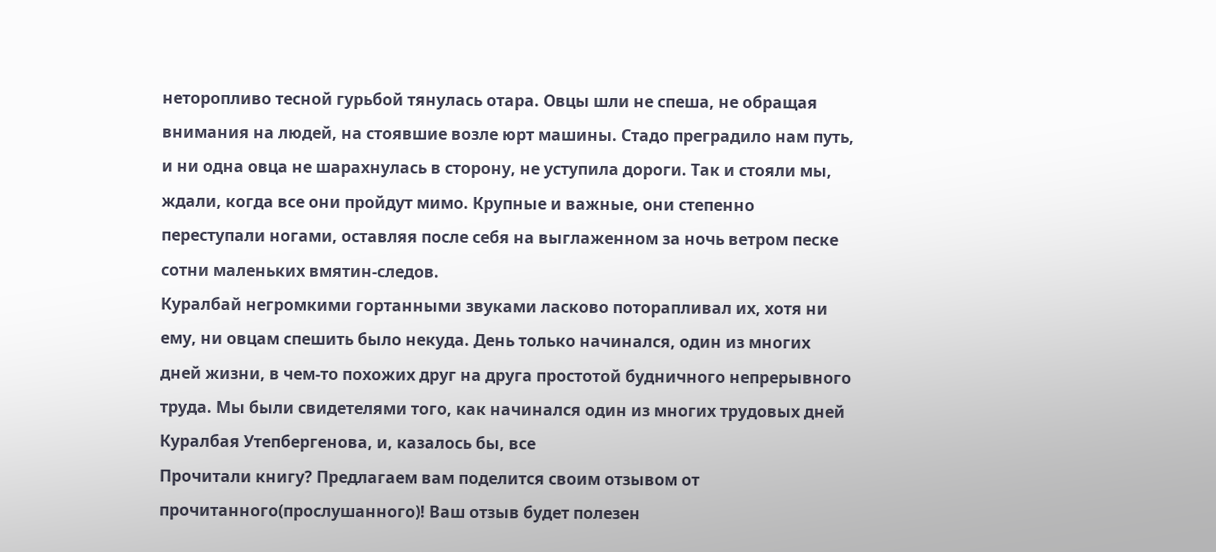неторопливо тесной гурьбой тянулась отара. Овцы шли не спеша, не обращая внимания на людей, на стоявшие возле юрт машины. Стадо преградило нам путь, и ни одна овца не шарахнулась в сторону, не уступила дороги. Так и стояли мы, ждали, когда все они пройдут мимо. Крупные и важные, они степенно переступали ногами, оставляя после себя на выглаженном за ночь ветром песке сотни маленьких вмятин-следов.
Куралбай негромкими гортанными звуками ласково поторапливал их, хотя ни ему, ни овцам спешить было некуда. День только начинался, один из многих дней жизни, в чем-то похожих друг на друга простотой будничного непрерывного труда. Мы были свидетелями того, как начинался один из многих трудовых дней Куралбая Утепбергенова, и, казалось бы, все
Прочитали книгу? Предлагаем вам поделится своим отзывом от прочитанного(прослушанного)! Ваш отзыв будет полезен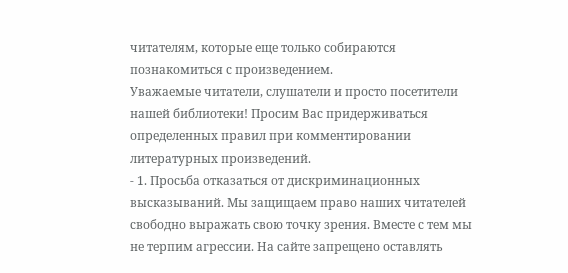читателям, которые еще только собираются познакомиться с произведением.
Уважаемые читатели, слушатели и просто посетители нашей библиотеки! Просим Вас придерживаться определенных правил при комментировании литературных произведений.
- 1. Просьба отказаться от дискриминационных высказываний. Мы защищаем право наших читателей свободно выражать свою точку зрения. Вместе с тем мы не терпим агрессии. На сайте запрещено оставлять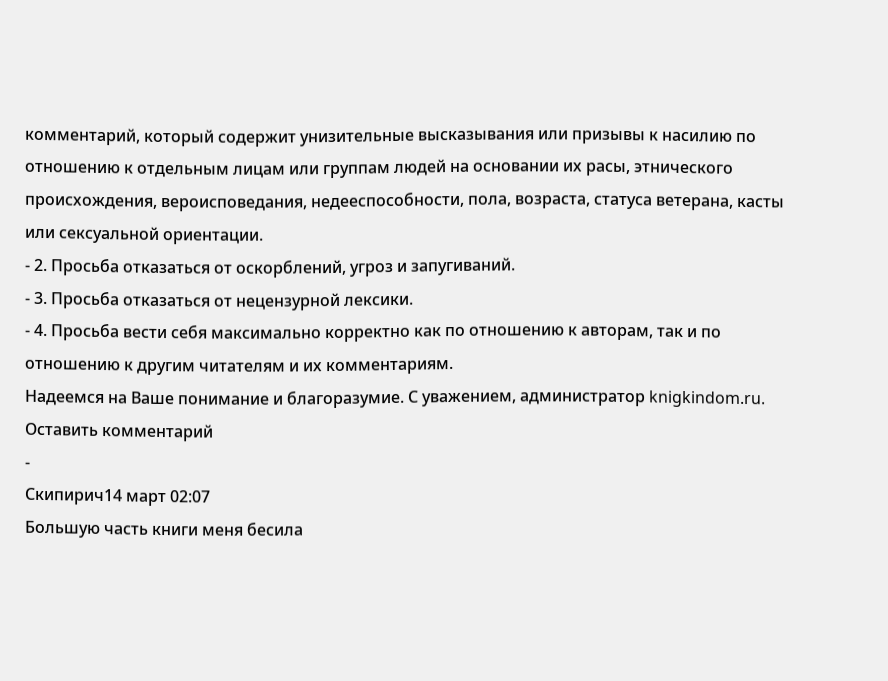комментарий, который содержит унизительные высказывания или призывы к насилию по отношению к отдельным лицам или группам людей на основании их расы, этнического происхождения, вероисповедания, недееспособности, пола, возраста, статуса ветерана, касты или сексуальной ориентации.
- 2. Просьба отказаться от оскорблений, угроз и запугиваний.
- 3. Просьба отказаться от нецензурной лексики.
- 4. Просьба вести себя максимально корректно как по отношению к авторам, так и по отношению к другим читателям и их комментариям.
Надеемся на Ваше понимание и благоразумие. С уважением, администратор knigkindom.ru.
Оставить комментарий
-
Скипирич14 март 02:07
Большую часть книги меня бесила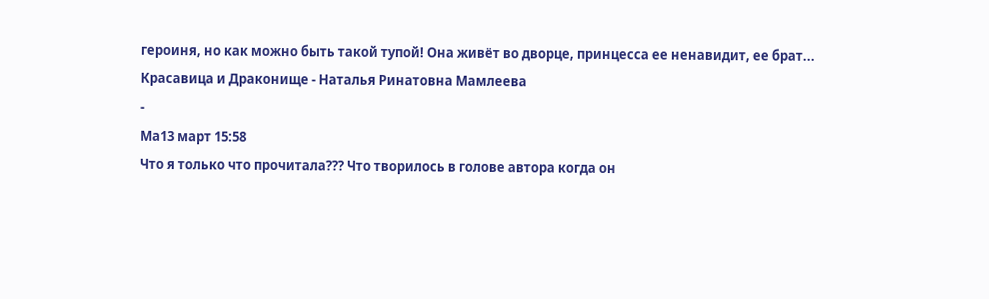героиня, но как можно быть такой тупой! Она живёт во дворце, принцесса ее ненавидит, ее брат...
Красавица и Драконище - Наталья Ринатовна Мамлеева
-
Ма13 март 15:58
Что я только что прочитала??? Что творилось в голове автора когда он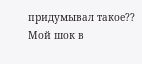придумывал такое?? Мой шок в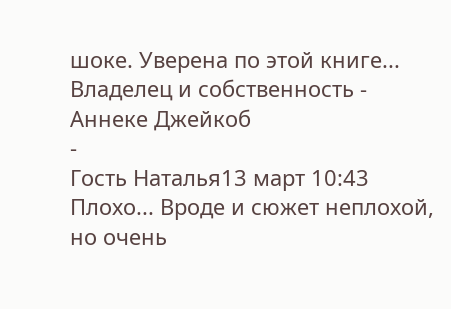шоке. Уверена по этой книге...
Владелец и собственность - Аннеке Джейкоб
-
Гость Наталья13 март 10:43
Плохо... Вроде и сюжет неплохой, но очень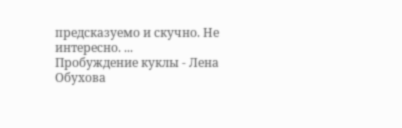предсказуемо и скучно. Не интересно. ...
Пробуждение куклы - Лена Обухова